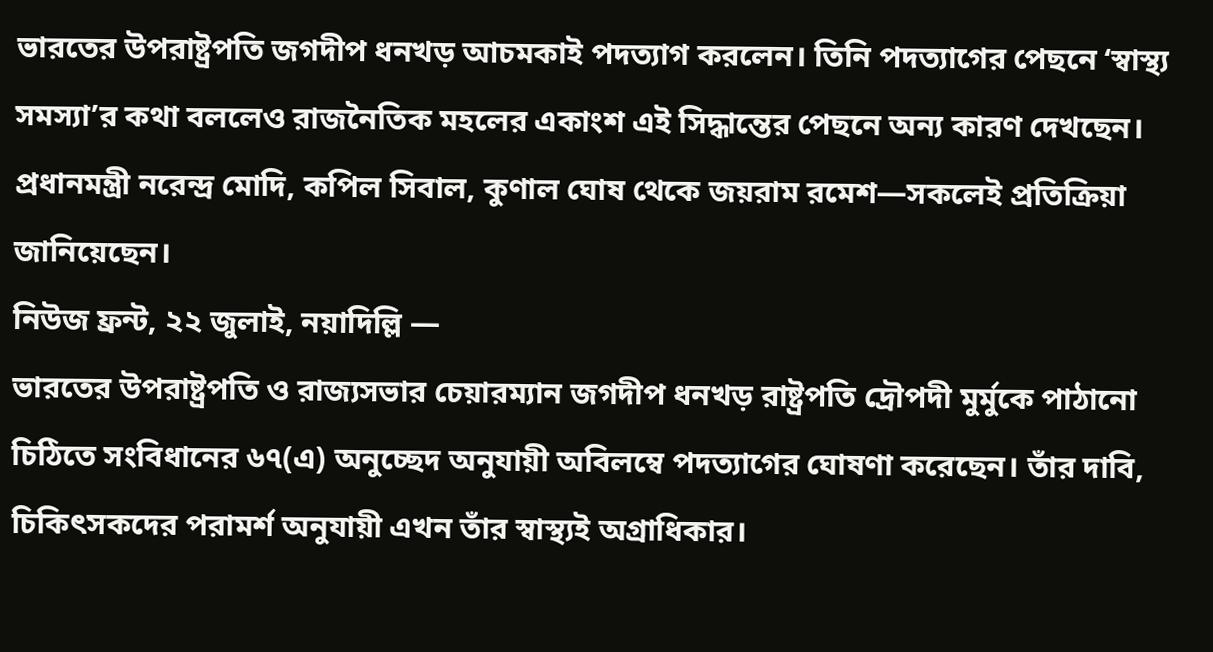ভারতের উপরাষ্ট্রপতি জগদীপ ধনখড় আচমকাই পদত্যাগ করলেন। তিনি পদত্যাগের পেছনে ‘স্বাস্থ্য সমস্যা’র কথা বললেও রাজনৈতিক মহলের একাংশ এই সিদ্ধান্তের পেছনে অন্য কারণ দেখছেন। প্রধানমন্ত্রী নরেন্দ্র মোদি, কপিল সিবাল, কুণাল ঘোষ থেকে জয়রাম রমেশ—সকলেই প্রতিক্রিয়া জানিয়েছেন।
নিউজ ফ্রন্ট, ২২ জুলাই, নয়াদিল্লি —
ভারতের উপরাষ্ট্রপতি ও রাজ্যসভার চেয়ারম্যান জগদীপ ধনখড় রাষ্ট্রপতি দ্রৌপদী মুর্মুকে পাঠানো চিঠিতে সংবিধানের ৬৭(এ) অনুচ্ছেদ অনুযায়ী অবিলম্বে পদত্যাগের ঘোষণা করেছেন। তাঁর দাবি, চিকিৎসকদের পরামর্শ অনুযায়ী এখন তাঁর স্বাস্থ্যই অগ্রাধিকার।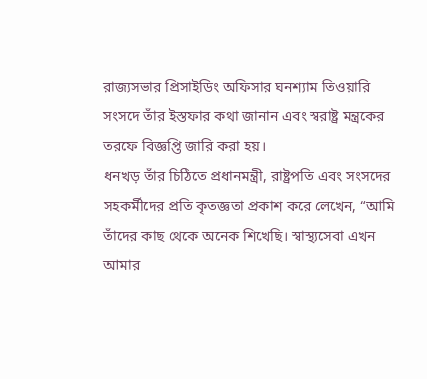রাজ্যসভার প্রিসাইডিং অফিসার ঘনশ্যাম তিওয়ারি সংসদে তাঁর ইস্তফার কথা জানান এবং স্বরাষ্ট্র মন্ত্রকের তরফে বিজ্ঞপ্তি জারি করা হয়।
ধনখড় তাঁর চিঠিতে প্রধানমন্ত্রী, রাষ্ট্রপতি এবং সংসদের সহকর্মীদের প্রতি কৃতজ্ঞতা প্রকাশ করে লেখেন, “আমি তাঁদের কাছ থেকে অনেক শিখেছি। স্বাস্থ্যসেবা এখন আমার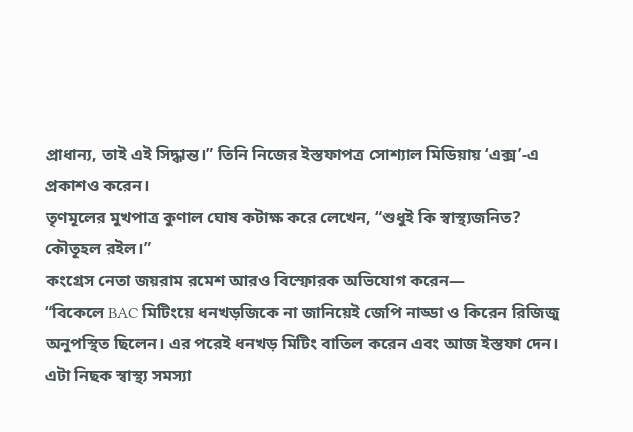প্রাধান্য, তাই এই সিদ্ধান্ত।” তিনি নিজের ইস্তফাপত্র সোশ্যাল মিডিয়ায় ‘এক্স’-এ প্রকাশও করেন।
তৃণমূলের মুখপাত্র কুণাল ঘোষ কটাক্ষ করে লেখেন, “শুধুই কি স্বাস্থ্যজনিত? কৌতূহল রইল।”
কংগ্রেস নেতা জয়রাম রমেশ আরও বিস্ফোরক অভিযোগ করেন—
“বিকেলে BAC মিটিংয়ে ধনখড়জিকে না জানিয়েই জেপি নাড্ডা ও কিরেন রিজিজু অনুপস্থিত ছিলেন। এর পরেই ধনখড় মিটিং বাতিল করেন এবং আজ ইস্তফা দেন। এটা নিছক স্বাস্থ্য সমস্যা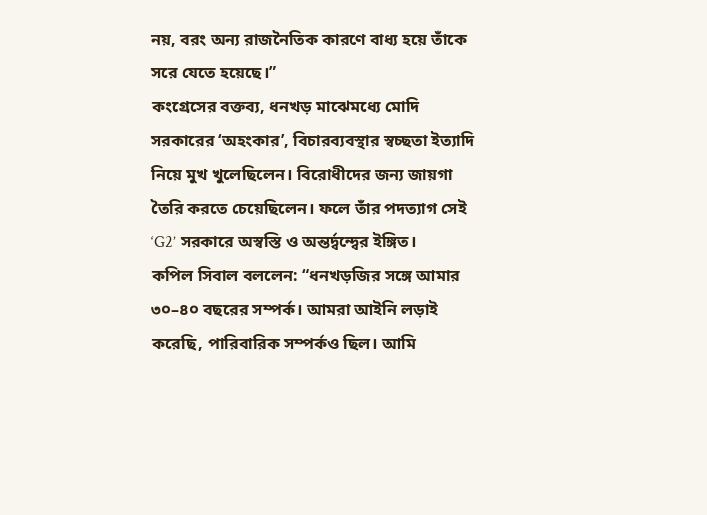নয়, বরং অন্য রাজনৈতিক কারণে বাধ্য হয়ে তাঁকে সরে যেতে হয়েছে।”
কংগ্রেসের বক্তব্য, ধনখড় মাঝেমধ্যে মোদি সরকারের ‘অহংকার’, বিচারব্যবস্থার স্বচ্ছতা ইত্যাদি নিয়ে মুখ খুলেছিলেন। বিরোধীদের জন্য জায়গা তৈরি করতে চেয়েছিলেন। ফলে তাঁর পদত্যাগ সেই ‘G2’ সরকারে অস্বস্তি ও অন্তর্দ্বন্দ্বের ইঙ্গিত।
কপিল সিবাল বললেন: “ধনখড়জির সঙ্গে আমার ৩০–৪০ বছরের সম্পর্ক। আমরা আইনি লড়াই করেছি, পারিবারিক সম্পর্কও ছিল। আমি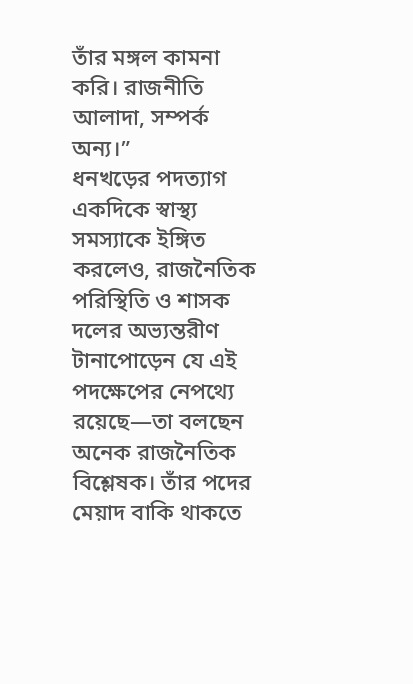তাঁর মঙ্গল কামনা করি। রাজনীতি আলাদা, সম্পর্ক অন্য।”
ধনখড়ের পদত্যাগ একদিকে স্বাস্থ্য সমস্যাকে ইঙ্গিত করলেও, রাজনৈতিক পরিস্থিতি ও শাসক দলের অভ্যন্তরীণ টানাপোড়েন যে এই পদক্ষেপের নেপথ্যে রয়েছে—তা বলছেন অনেক রাজনৈতিক বিশ্লেষক। তাঁর পদের মেয়াদ বাকি থাকতে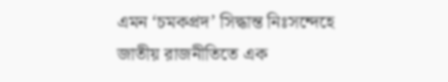এমন ‘চমকপ্রদ’ সিদ্ধান্ত নিঃসন্দেহে জাতীয় রাজনীতিতে এক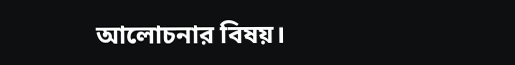আলোচনার বিষয়।